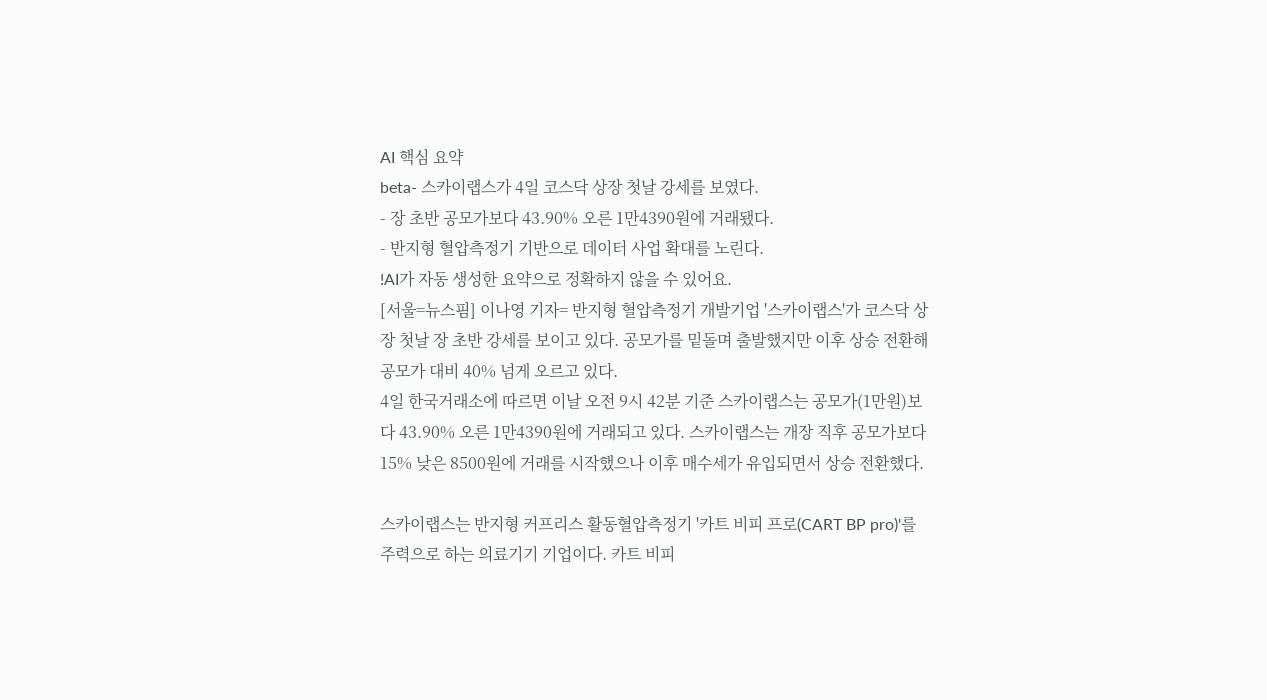AI 핵심 요약
beta- 스카이랩스가 4일 코스닥 상장 첫날 강세를 보였다.
- 장 초반 공모가보다 43.90% 오른 1만4390원에 거래됐다.
- 반지형 혈압측정기 기반으로 데이터 사업 확대를 노린다.
!AI가 자동 생성한 요약으로 정확하지 않을 수 있어요.
[서울=뉴스핌] 이나영 기자= 반지형 혈압측정기 개발기업 '스카이랩스'가 코스닥 상장 첫날 장 초반 강세를 보이고 있다. 공모가를 밑돌며 출발했지만 이후 상승 전환해 공모가 대비 40% 넘게 오르고 있다.
4일 한국거래소에 따르면 이날 오전 9시 42분 기준 스카이랩스는 공모가(1만원)보다 43.90% 오른 1만4390원에 거래되고 있다. 스카이랩스는 개장 직후 공모가보다 15% 낮은 8500원에 거래를 시작했으나 이후 매수세가 유입되면서 상승 전환했다.

스카이랩스는 반지형 커프리스 활동혈압측정기 '카트 비피 프로(CART BP pro)'를 주력으로 하는 의료기기 기업이다. 카트 비피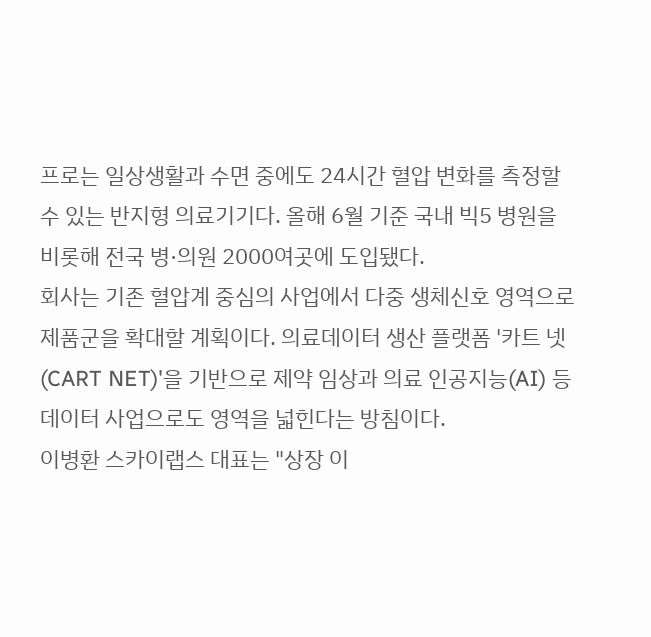프로는 일상생활과 수면 중에도 24시간 혈압 변화를 측정할 수 있는 반지형 의료기기다. 올해 6월 기준 국내 빅5 병원을 비롯해 전국 병·의원 2000여곳에 도입됐다.
회사는 기존 혈압계 중심의 사업에서 다중 생체신호 영역으로 제품군을 확대할 계획이다. 의료데이터 생산 플랫폼 '카트 넷(CART NET)'을 기반으로 제약 임상과 의료 인공지능(AI) 등 데이터 사업으로도 영역을 넓힌다는 방침이다.
이병환 스카이랩스 대표는 "상장 이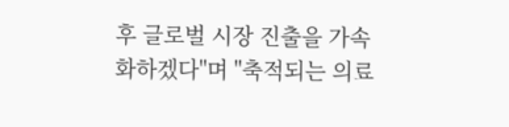후 글로벌 시장 진출을 가속화하겠다"며 "축적되는 의료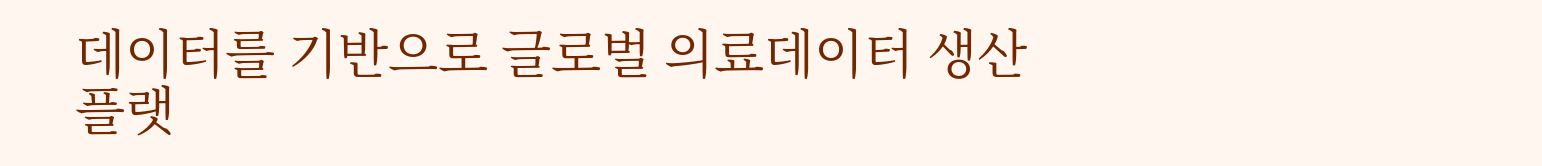데이터를 기반으로 글로벌 의료데이터 생산 플랫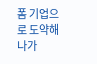폼 기업으로 도약해 나가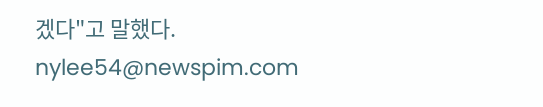겠다"고 말했다.
nylee54@newspim.com